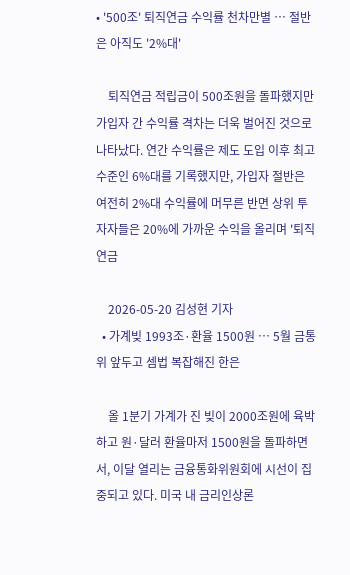• '500조' 퇴직연금 수익률 천차만별 … 절반은 아직도 '2%대'

    퇴직연금 적립금이 500조원을 돌파했지만 가입자 간 수익률 격차는 더욱 벌어진 것으로 나타났다. 연간 수익률은 제도 도입 이후 최고 수준인 6%대를 기록했지만, 가입자 절반은 여전히 2%대 수익률에 머무른 반면 상위 투자자들은 20%에 가까운 수익을 올리며 '퇴직연금

    2026-05-20 김성현 기자
  • 가계빚 1993조·환율 1500원 … 5월 금통위 앞두고 셈법 복잡해진 한은

    올 1분기 가계가 진 빚이 2000조원에 육박하고 원·달러 환율마저 1500원을 돌파하면서, 이달 열리는 금융통화위원회에 시선이 집중되고 있다. 미국 내 금리인상론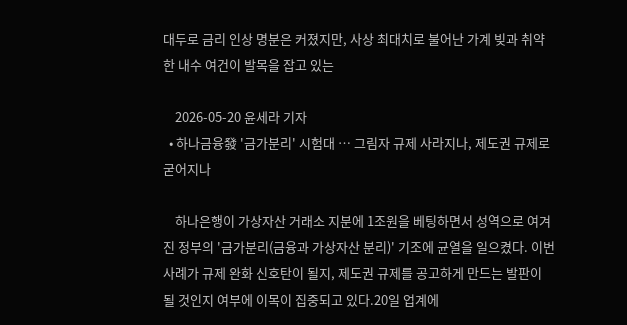대두로 금리 인상 명분은 커졌지만, 사상 최대치로 불어난 가계 빚과 취약한 내수 여건이 발목을 잡고 있는

    2026-05-20 윤세라 기자
  • 하나금융發 '금가분리' 시험대 … 그림자 규제 사라지나, 제도권 규제로 굳어지나

    하나은행이 가상자산 거래소 지분에 1조원을 베팅하면서 성역으로 여겨진 정부의 '금가분리(금융과 가상자산 분리)' 기조에 균열을 일으켰다. 이번 사례가 규제 완화 신호탄이 될지, 제도권 규제를 공고하게 만드는 발판이 될 것인지 여부에 이목이 집중되고 있다.20일 업계에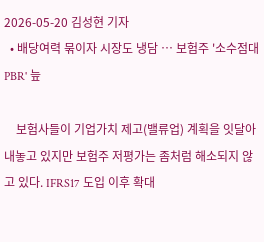2026-05-20 김성현 기자
  • 배당여력 묶이자 시장도 냉담 … 보험주 '소수점대 PBR' 늪

    보험사들이 기업가치 제고(밸류업) 계획을 잇달아 내놓고 있지만 보험주 저평가는 좀처럼 해소되지 않고 있다. IFRS17 도입 이후 확대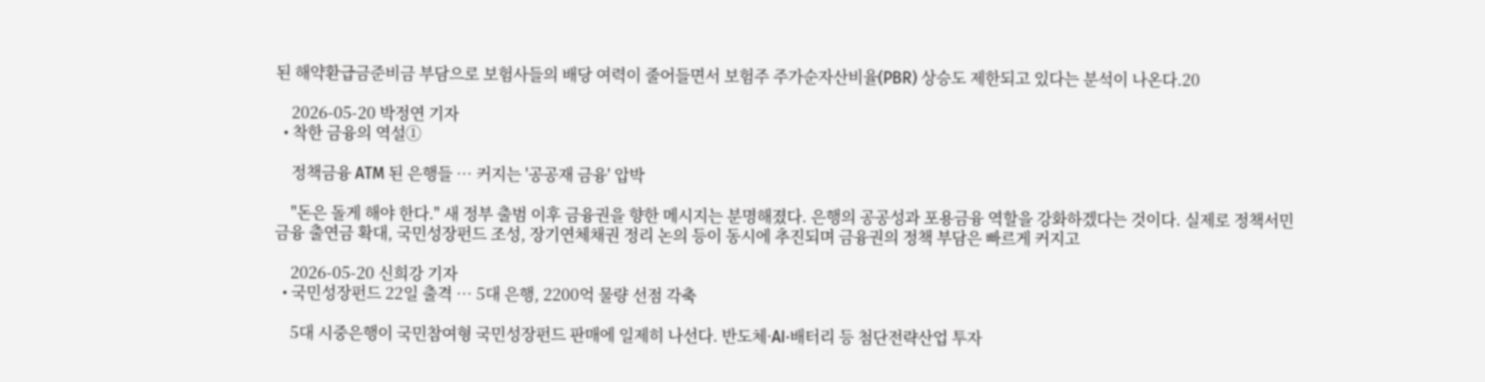된 해약환급금준비금 부담으로 보험사들의 배당 여력이 줄어들면서 보험주 주가순자산비율(PBR) 상승도 제한되고 있다는 분석이 나온다.20

    2026-05-20 박정연 기자
  • 착한 금융의 역설①

    정책금융 ATM 된 은행들 … 커지는 '공공재 금융' 압박

    "돈은 돌게 해야 한다." 새 정부 출범 이후 금융권을 향한 메시지는 분명해졌다. 은행의 공공성과 포용금융 역할을 강화하겠다는 것이다. 실제로 정책서민금융 출연금 확대, 국민성장펀드 조성, 장기연체채권 정리 논의 등이 동시에 추진되며 금융권의 정책 부담은 빠르게 커지고

    2026-05-20 신희강 기자
  • 국민성장펀드 22일 출격 … 5대 은행, 2200억 물량 선점 각축

    5대 시중은행이 국민참여형 국민성장펀드 판매에 일제히 나선다. 반도체·AI·배터리 등 첨단전략산업 투자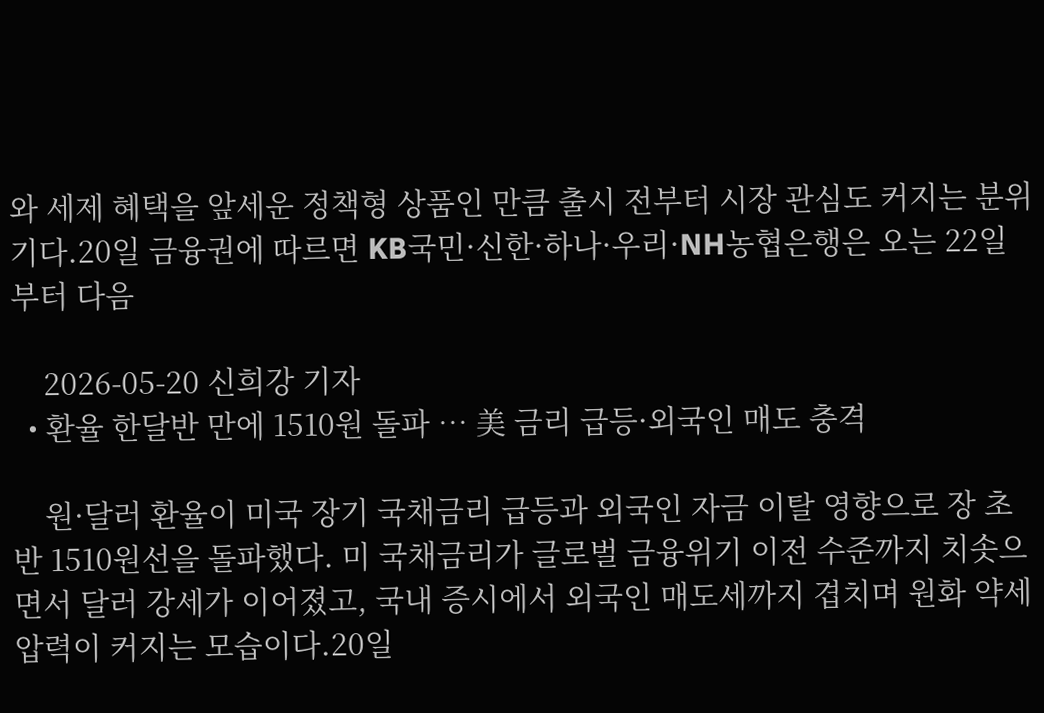와 세제 혜택을 앞세운 정책형 상품인 만큼 출시 전부터 시장 관심도 커지는 분위기다.20일 금융권에 따르면 KB국민·신한·하나·우리·NH농협은행은 오는 22일부터 다음

    2026-05-20 신희강 기자
  • 환율 한달반 만에 1510원 돌파 … 美 금리 급등·외국인 매도 충격

    원·달러 환율이 미국 장기 국채금리 급등과 외국인 자금 이탈 영향으로 장 초반 1510원선을 돌파했다. 미 국채금리가 글로벌 금융위기 이전 수준까지 치솟으면서 달러 강세가 이어졌고, 국내 증시에서 외국인 매도세까지 겹치며 원화 약세 압력이 커지는 모습이다.20일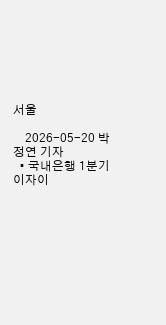서울

    2026-05-20 박정연 기자
  • 국내은행 1분기 이자이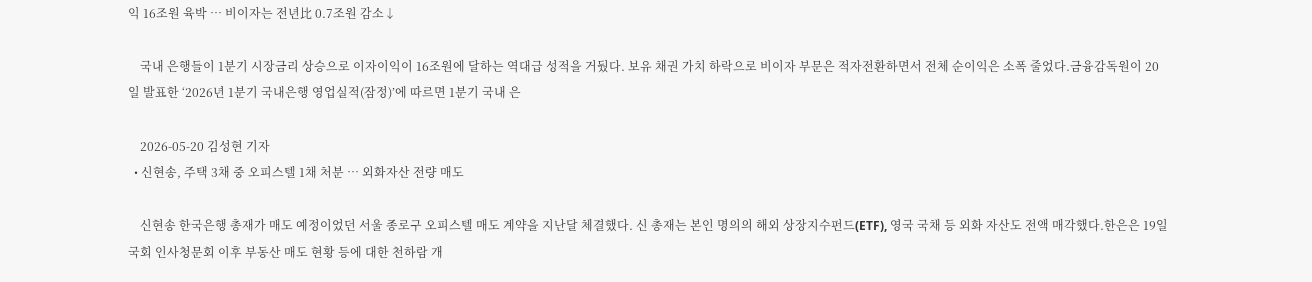익 16조원 육박 … 비이자는 전년比 0.7조원 감소↓

    국내 은행들이 1분기 시장금리 상승으로 이자이익이 16조원에 달하는 역대급 성적을 거뒀다. 보유 채권 가치 하락으로 비이자 부문은 적자전환하면서 전체 순이익은 소폭 줄었다.금융감독원이 20일 발표한 ‘2026년 1분기 국내은행 영업실적(잠정)’에 따르면 1분기 국내 은

    2026-05-20 김성현 기자
  • 신현송, 주택 3채 중 오피스텔 1채 처분 … 외화자산 전량 매도

    신현송 한국은행 총재가 매도 예정이었던 서울 종로구 오피스텔 매도 계약을 지난달 체결했다. 신 총재는 본인 명의의 해외 상장지수펀드(ETF), 영국 국채 등 외화 자산도 전액 매각했다.한은은 19일 국회 인사청문회 이후 부동산 매도 현황 등에 대한 천하람 개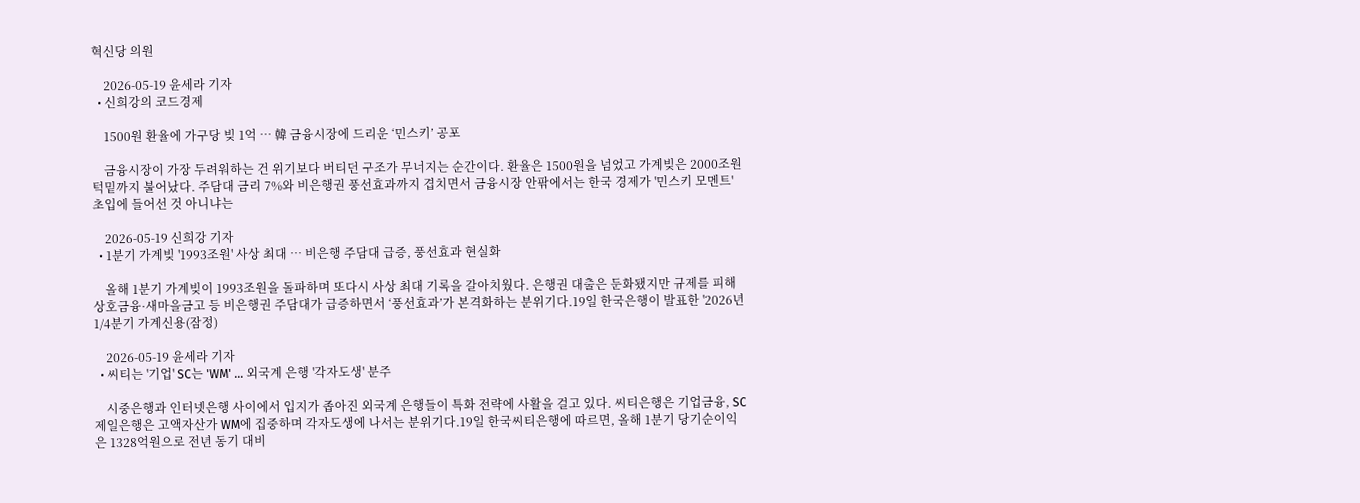혁신당 의원

    2026-05-19 윤세라 기자
  • 신희강의 코드경제

    1500원 환율에 가구당 빚 1억 … 韓 금융시장에 드리운 ‘민스키’ 공포

    금융시장이 가장 두려워하는 건 위기보다 버티던 구조가 무너지는 순간이다. 환율은 1500원을 넘었고 가계빚은 2000조원 턱밑까지 불어났다. 주담대 금리 7%와 비은행권 풍선효과까지 겹치면서 금융시장 안팎에서는 한국 경제가 '민스키 모멘트' 초입에 들어선 것 아니냐는

    2026-05-19 신희강 기자
  • 1분기 가계빚 '1993조원' 사상 최대 … 비은행 주담대 급증, 풍선효과 현실화

    올해 1분기 가계빚이 1993조원을 돌파하며 또다시 사상 최대 기록을 갈아치웠다. 은행권 대출은 둔화됐지만 규제를 피해 상호금융·새마을금고 등 비은행권 주담대가 급증하면서 ‘풍선효과’가 본격화하는 분위기다.19일 한국은행이 발표한 '2026년 1/4분기 가계신용(잠정)

    2026-05-19 윤세라 기자
  • 씨티는 '기업' SC는 'WM' … 외국계 은행 '각자도생' 분주

    시중은행과 인터넷은행 사이에서 입지가 좁아진 외국계 은행들이 특화 전략에 사활을 걸고 있다. 씨티은행은 기업금융, SC제일은행은 고액자산가 WM에 집중하며 각자도생에 나서는 분위기다.19일 한국씨티은행에 따르면, 올해 1분기 당기순이익은 1328억원으로 전년 동기 대비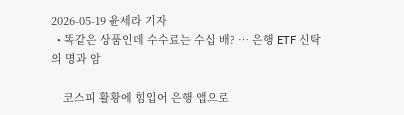2026-05-19 윤세라 기자
  • 똑같은 상품인데 수수료는 수십 배? … 은행 ETF 신탁의 명과 암

    코스피 활황에 힘입어 은행 앱으로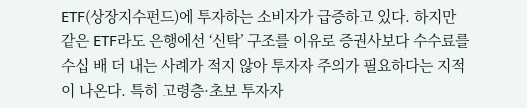ETF(상장지수펀드)에 투자하는 소비자가 급증하고 있다. 하지만 같은 ETF라도 은행에선 ‘신탁’ 구조를 이유로 증권사보다 수수료를 수십 배 더 내는 사례가 적지 않아 투자자 주의가 필요하다는 지적이 나온다. 특히 고령층·초보 투자자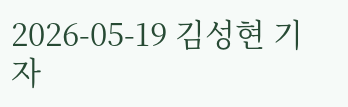2026-05-19 김성현 기자